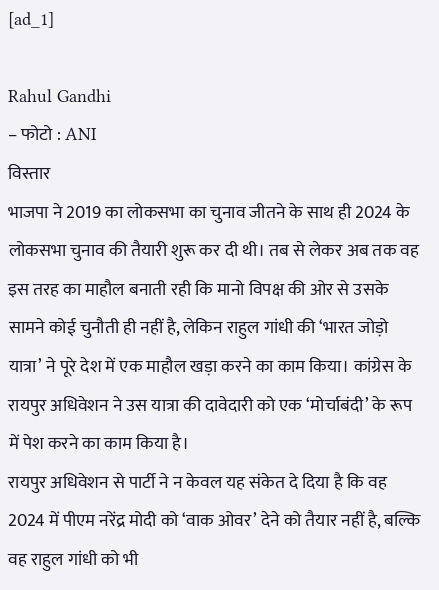[ad_1]

Rahul Gandhi
– फोटो : ANI
विस्तार
भाजपा ने 2019 का लोकसभा का चुनाव जीतने के साथ ही 2024 के लोकसभा चुनाव की तैयारी शुरू कर दी थी। तब से लेकर अब तक वह इस तरह का माहौल बनाती रही कि मानो विपक्ष की ओर से उसके सामने कोई चुनौती ही नहीं है, लेकिन राहुल गांधी की ‘भारत जोड़ो यात्रा’ ने पूरे देश में एक माहौल खड़ा करने का काम किया। कांग्रेस के रायपुर अधिवेशन ने उस यात्रा की दावेदारी को एक ‘मोर्चाबंदी’ के रूप में पेश करने का काम किया है।
रायपुर अधिवेशन से पार्टी ने न केवल यह संकेत दे दिया है कि वह 2024 में पीएम नरेंद्र मोदी को ‘वाक ओवर’ देने को तैयार नहीं है, बल्कि वह राहुल गांधी को भी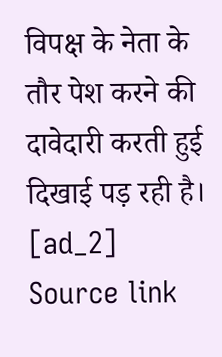विपक्ष के नेता के तौर पेश करने की दावेदारी करती हुई दिखाई पड़ रही है।
[ad_2]
Source link